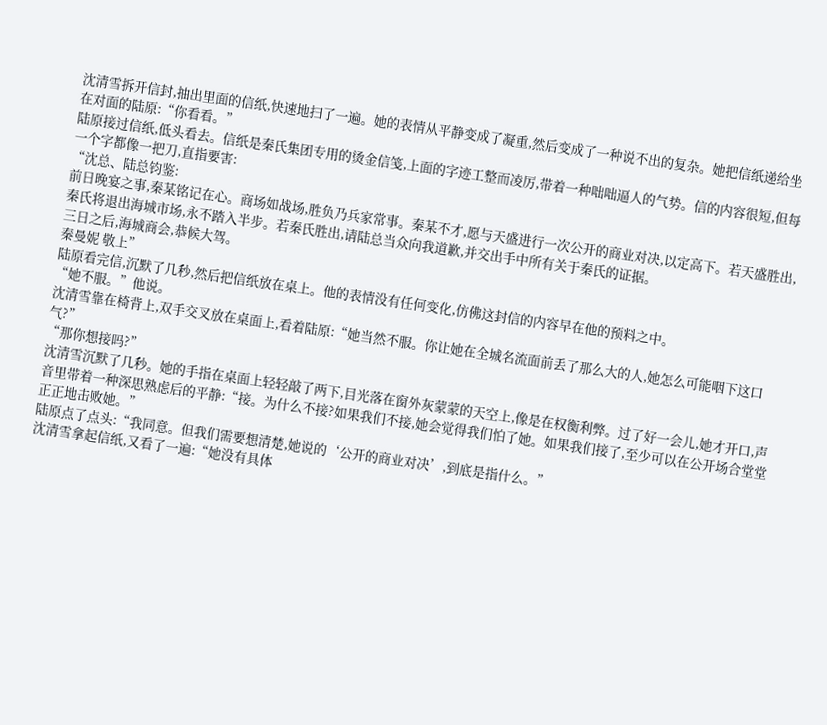沈清雪拆开信封,抽出里面的信纸,快速地扫了一遍。她的表情从平静变成了凝重,然后变成了一种说不出的复杂。她把信纸递给坐在对面的陆原:“你看看。”
陆原接过信纸,低头看去。信纸是秦氏集团专用的烫金信笺,上面的字迹工整而凌厉,带着一种咄咄逼人的气势。信的内容很短,但每一个字都像一把刀,直指要害:
“沈总、陆总钧鉴:
前日晚宴之事,秦某铭记在心。商场如战场,胜负乃兵家常事。秦某不才,愿与天盛进行一次公开的商业对决,以定高下。若天盛胜出,秦氏将退出海城市场,永不踏入半步。若秦氏胜出,请陆总当众向我道歉,并交出手中所有关于秦氏的证据。
三日之后,海城商会,恭候大驾。
秦曼妮 敬上”
陆原看完信,沉默了几秒,然后把信纸放在桌上。他的表情没有任何变化,仿佛这封信的内容早在他的预料之中。
“她不服。”他说。
沈清雪靠在椅背上,双手交叉放在桌面上,看着陆原:“她当然不服。你让她在全城名流面前丢了那么大的人,她怎么可能咽下这口气?”
“那你想接吗?”
沈清雪沉默了几秒。她的手指在桌面上轻轻敲了两下,目光落在窗外灰蒙蒙的天空上,像是在权衡利弊。过了好一会儿,她才开口,声音里带着一种深思熟虑后的平静:“接。为什么不接?如果我们不接,她会觉得我们怕了她。如果我们接了,至少可以在公开场合堂堂正正地击败她。”
陆原点了点头:“我同意。但我们需要想清楚,她说的‘公开的商业对决’,到底是指什么。”
沈清雪拿起信纸,又看了一遍:“她没有具体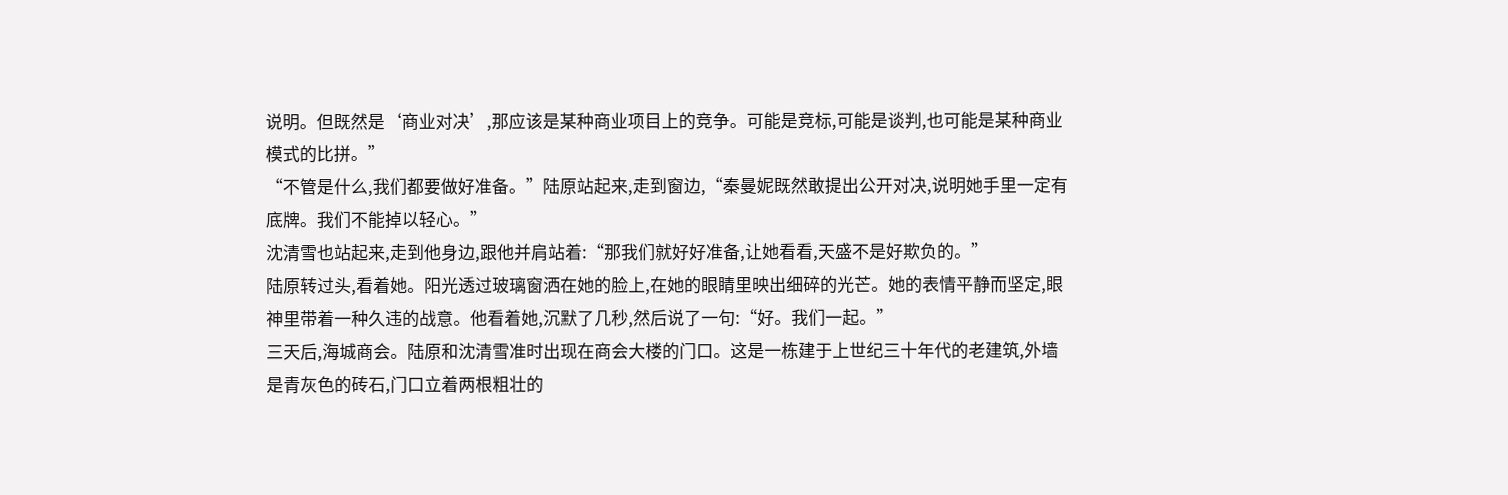说明。但既然是‘商业对决’,那应该是某种商业项目上的竞争。可能是竞标,可能是谈判,也可能是某种商业模式的比拼。”
“不管是什么,我们都要做好准备。”陆原站起来,走到窗边,“秦曼妮既然敢提出公开对决,说明她手里一定有底牌。我们不能掉以轻心。”
沈清雪也站起来,走到他身边,跟他并肩站着:“那我们就好好准备,让她看看,天盛不是好欺负的。”
陆原转过头,看着她。阳光透过玻璃窗洒在她的脸上,在她的眼睛里映出细碎的光芒。她的表情平静而坚定,眼神里带着一种久违的战意。他看着她,沉默了几秒,然后说了一句:“好。我们一起。”
三天后,海城商会。陆原和沈清雪准时出现在商会大楼的门口。这是一栋建于上世纪三十年代的老建筑,外墙是青灰色的砖石,门口立着两根粗壮的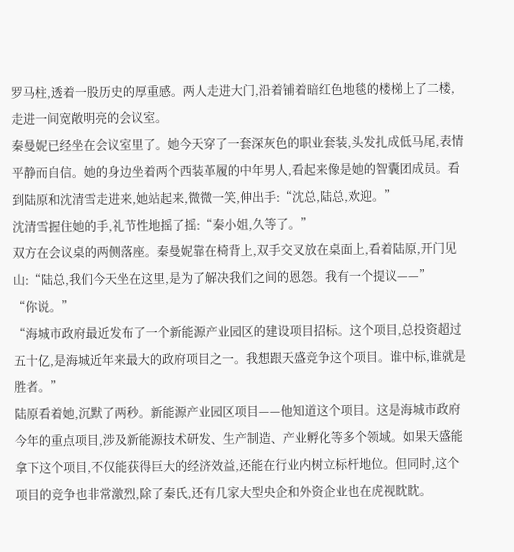罗马柱,透着一股历史的厚重感。两人走进大门,沿着铺着暗红色地毯的楼梯上了二楼,走进一间宽敞明亮的会议室。
秦曼妮已经坐在会议室里了。她今天穿了一套深灰色的职业套装,头发扎成低马尾,表情平静而自信。她的身边坐着两个西装革履的中年男人,看起来像是她的智囊团成员。看到陆原和沈清雪走进来,她站起来,微微一笑,伸出手:“沈总,陆总,欢迎。”
沈清雪握住她的手,礼节性地摇了摇:“秦小姐,久等了。”
双方在会议桌的两侧落座。秦曼妮靠在椅背上,双手交叉放在桌面上,看着陆原,开门见山:“陆总,我们今天坐在这里,是为了解决我们之间的恩怨。我有一个提议——”
“你说。”
“海城市政府最近发布了一个新能源产业园区的建设项目招标。这个项目,总投资超过五十亿,是海城近年来最大的政府项目之一。我想跟天盛竞争这个项目。谁中标,谁就是胜者。”
陆原看着她,沉默了两秒。新能源产业园区项目——他知道这个项目。这是海城市政府今年的重点项目,涉及新能源技术研发、生产制造、产业孵化等多个领域。如果天盛能拿下这个项目,不仅能获得巨大的经济效益,还能在行业内树立标杆地位。但同时,这个项目的竞争也非常激烈,除了秦氏,还有几家大型央企和外资企业也在虎视眈眈。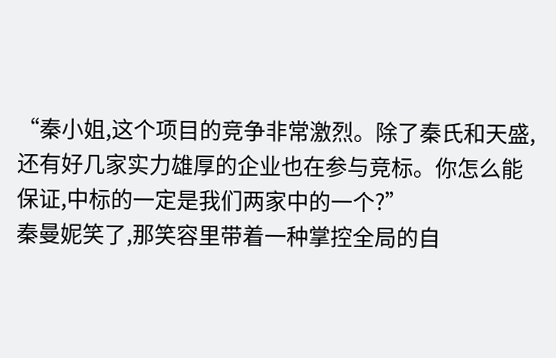“秦小姐,这个项目的竞争非常激烈。除了秦氏和天盛,还有好几家实力雄厚的企业也在参与竞标。你怎么能保证,中标的一定是我们两家中的一个?”
秦曼妮笑了,那笑容里带着一种掌控全局的自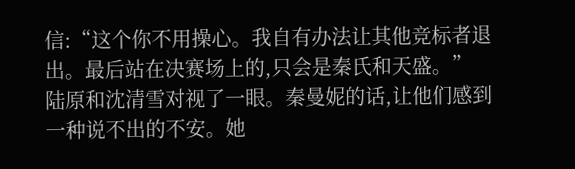信:“这个你不用操心。我自有办法让其他竞标者退出。最后站在决赛场上的,只会是秦氏和天盛。”
陆原和沈清雪对视了一眼。秦曼妮的话,让他们感到一种说不出的不安。她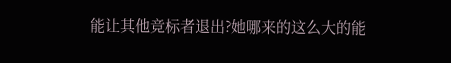能让其他竞标者退出?她哪来的这么大的能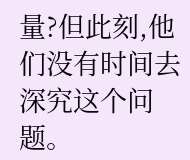量?但此刻,他们没有时间去深究这个问题。